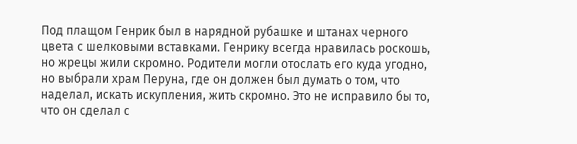Под плащом Генрик был в нарядной рубашке и штанах черного цвета с шелковыми вставками. Генрику всегда нравилась роскошь, но жрецы жили скромно. Родители могли отослать его куда угодно, но выбрали храм Перуна, где он должен был думать о том, что наделал, искать искупления, жить скромно. Это не исправило бы то, что он сделал с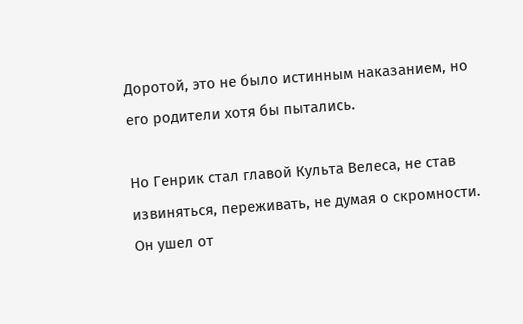Доротой, это не было истинным наказанием, но его родители хотя бы пытались.

Но Генрик стал главой Культа Велеса, не став извиняться, переживать, не думая о скромности. Он ушел от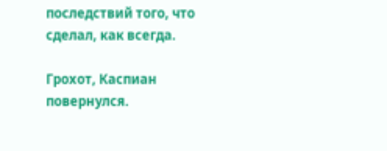последствий того, что сделал, как всегда.

Грохот, Каспиан повернулся.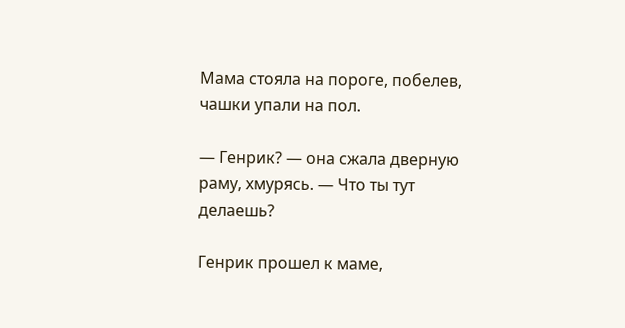Мама стояла на пороге, побелев, чашки упали на пол.

— Генрик? — она сжала дверную раму, хмурясь. — Что ты тут делаешь?

Генрик прошел к маме,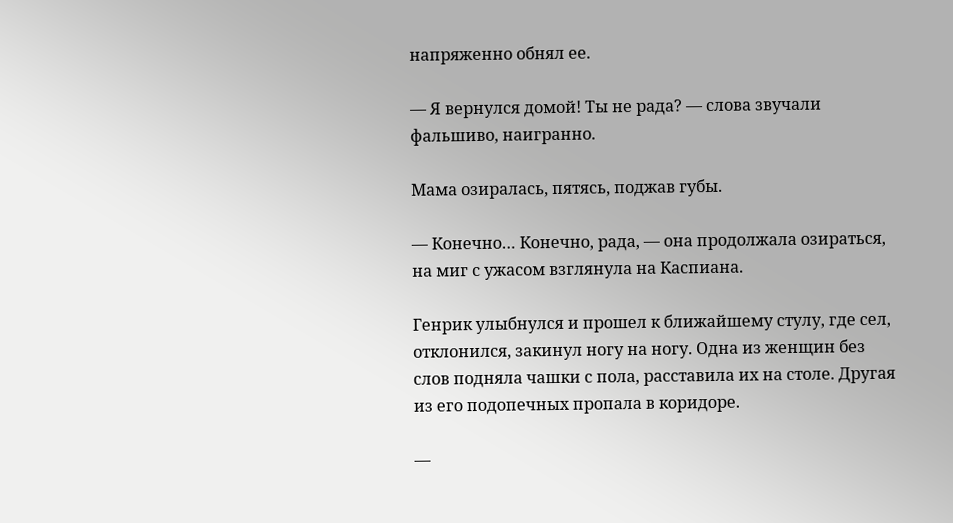напряженно обнял ее.

— Я вернулся домой! Ты не рада? — слова звучали фальшиво, наигранно.

Мама озиралась, пятясь, поджав губы.

— Конечно… Конечно, рада, — она продолжала озираться, на миг с ужасом взглянула на Каспиана.

Генрик улыбнулся и прошел к ближайшему стулу, где сел, отклонился, закинул ногу на ногу. Одна из женщин без слов подняла чашки с пола, расставила их на столе. Другая из его подопечных пропала в коридоре.

—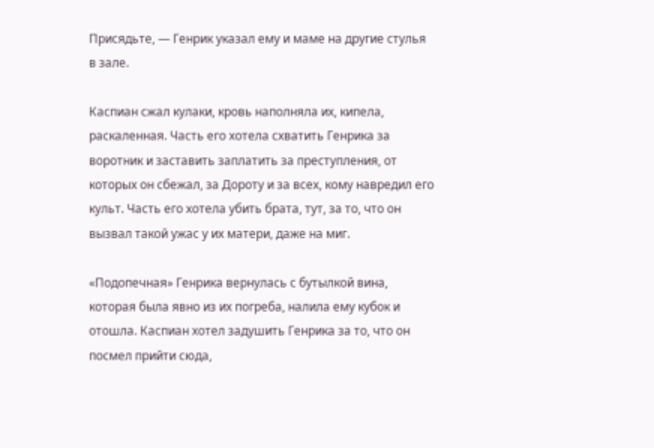Присядьте, — Генрик указал ему и маме на другие стулья в зале.

Каспиан сжал кулаки, кровь наполняла их, кипела, раскаленная. Часть его хотела схватить Генрика за воротник и заставить заплатить за преступления, от которых он сбежал, за Дороту и за всех, кому навредил его культ. Часть его хотела убить брата, тут, за то, что он вызвал такой ужас у их матери, даже на миг.

«Подопечная» Генрика вернулась с бутылкой вина, которая была явно из их погреба, налила ему кубок и отошла. Каспиан хотел задушить Генрика за то, что он посмел прийти сюда,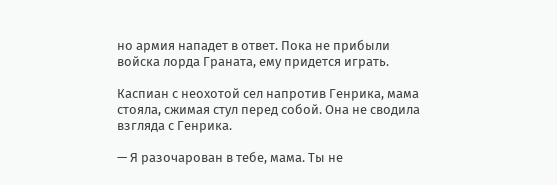но армия нападет в ответ. Пока не прибыли войска лорда Граната, ему придется играть.

Каспиан с неохотой сел напротив Генрика, мама стояла, сжимая стул перед собой. Она не сводила взгляда с Генрика.

— Я разочарован в тебе, мама. Ты не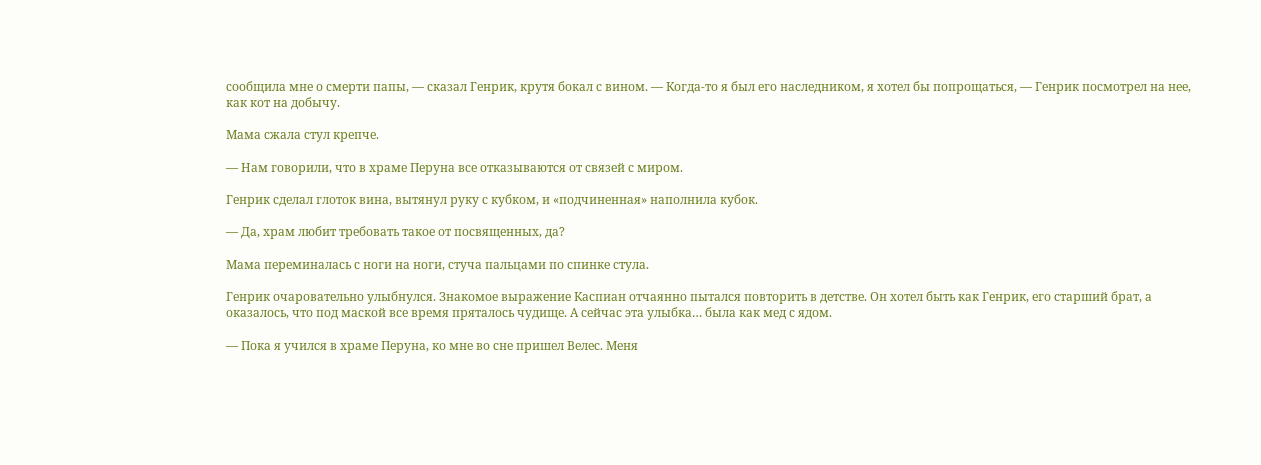сообщила мне о смерти папы, — сказал Генрик, крутя бокал с вином. — Когда-то я был его наследником, я хотел бы попрощаться, — Генрик посмотрел на нее, как кот на добычу.

Мама сжала стул крепче.

— Нам говорили, что в храме Перуна все отказываются от связей с миром.

Генрик сделал глоток вина, вытянул руку с кубком, и «подчиненная» наполнила кубок.

— Да, храм любит требовать такое от посвященных, да?

Мама переминалась с ноги на ноги, стуча пальцами по спинке стула.

Генрик очаровательно улыбнулся. Знакомое выражение Каспиан отчаянно пытался повторить в детстве. Он хотел быть как Генрик, его старший брат, а оказалось, что под маской все время пряталось чудище. А сейчас эта улыбка… была как мед с ядом.

— Пока я учился в храме Перуна, ко мне во сне пришел Велес. Меня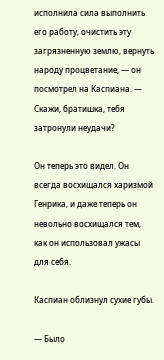исполнила сила выполнить его работу, очистить эту загрязненную землю, вернуть народу процветание, — он посмотрел на Каспиана. — Скажи, братишка, тебя затронули неудачи?

Он теперь это видел. Он всегда восхищался харизмой Генрика, и даже теперь он невольно восхищался тем, как он использовал ужасы для себя.

Каспиан облизнул сухие губы.

— Было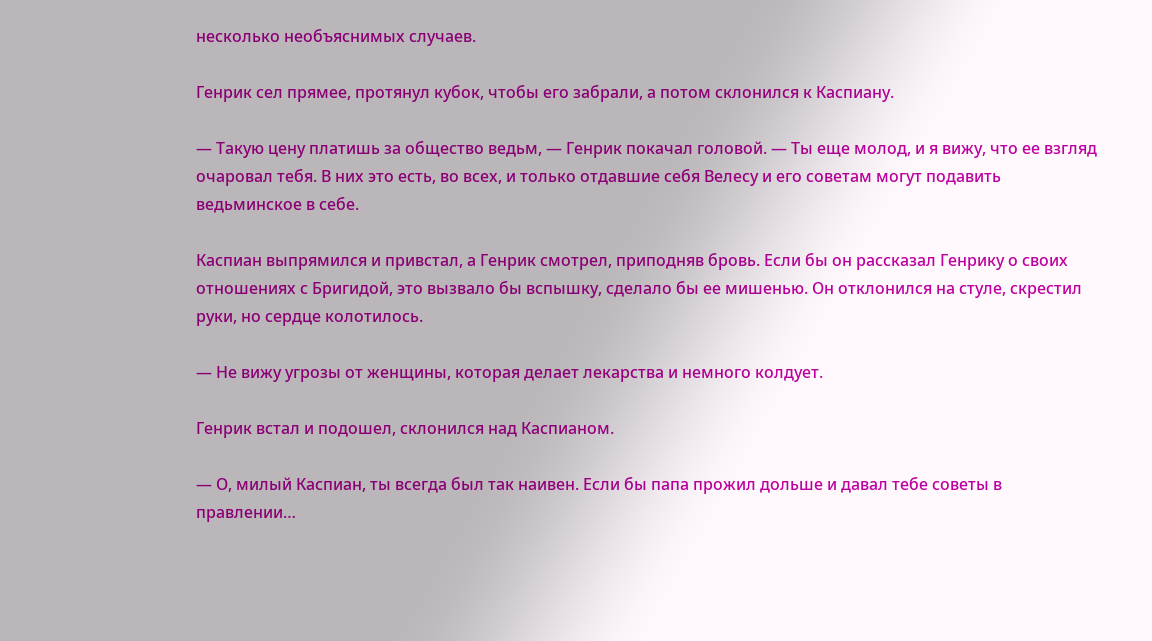несколько необъяснимых случаев.

Генрик сел прямее, протянул кубок, чтобы его забрали, а потом склонился к Каспиану.

— Такую цену платишь за общество ведьм, — Генрик покачал головой. — Ты еще молод, и я вижу, что ее взгляд очаровал тебя. В них это есть, во всех, и только отдавшие себя Велесу и его советам могут подавить ведьминское в себе.

Каспиан выпрямился и привстал, а Генрик смотрел, приподняв бровь. Если бы он рассказал Генрику о своих отношениях с Бригидой, это вызвало бы вспышку, сделало бы ее мишенью. Он отклонился на стуле, скрестил руки, но сердце колотилось.

— Не вижу угрозы от женщины, которая делает лекарства и немного колдует.

Генрик встал и подошел, склонился над Каспианом.

— О, милый Каспиан, ты всегда был так наивен. Если бы папа прожил дольше и давал тебе советы в правлении…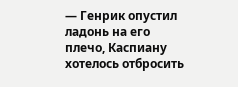— Генрик опустил ладонь на его плечо, Каспиану хотелось отбросить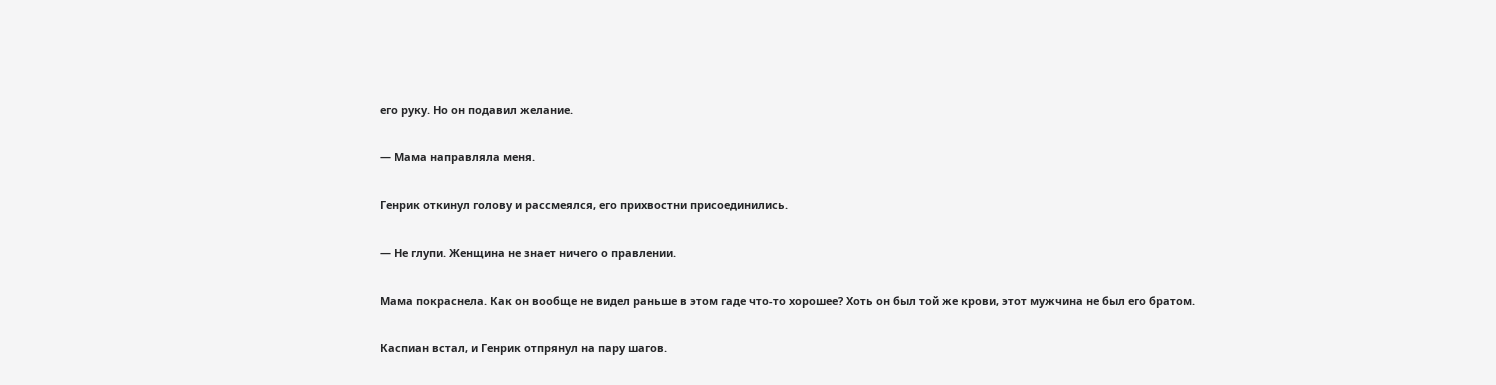его руку. Но он подавил желание.

— Мама направляла меня.

Генрик откинул голову и рассмеялся, его прихвостни присоединились.

— Не глупи. Женщина не знает ничего о правлении.

Мама покраснела. Как он вообще не видел раньше в этом гаде что-то хорошее? Хоть он был той же крови, этот мужчина не был его братом.

Каспиан встал, и Генрик отпрянул на пару шагов.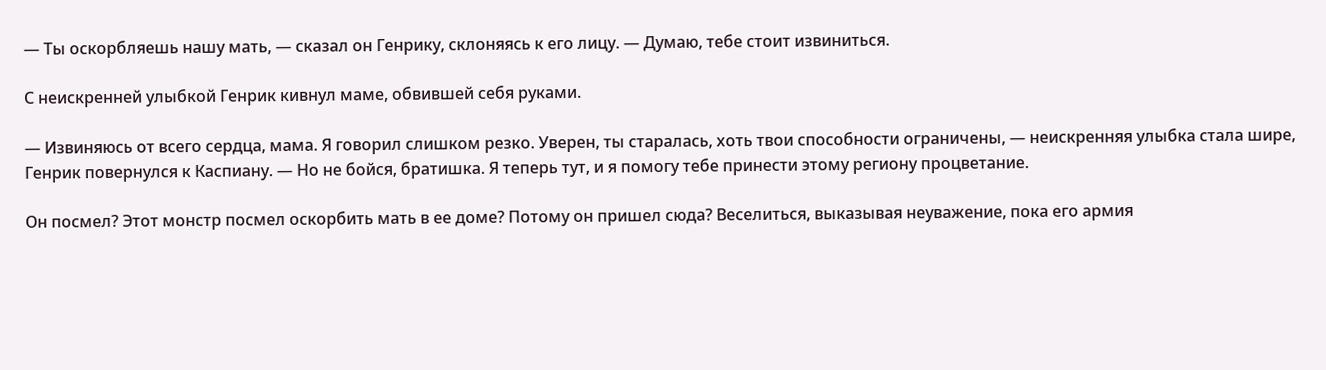— Ты оскорбляешь нашу мать, — сказал он Генрику, склоняясь к его лицу. — Думаю, тебе стоит извиниться.

С неискренней улыбкой Генрик кивнул маме, обвившей себя руками.

— Извиняюсь от всего сердца, мама. Я говорил слишком резко. Уверен, ты старалась, хоть твои способности ограничены, — неискренняя улыбка стала шире, Генрик повернулся к Каспиану. — Но не бойся, братишка. Я теперь тут, и я помогу тебе принести этому региону процветание.

Он посмел? Этот монстр посмел оскорбить мать в ее доме? Потому он пришел сюда? Веселиться, выказывая неуважение, пока его армия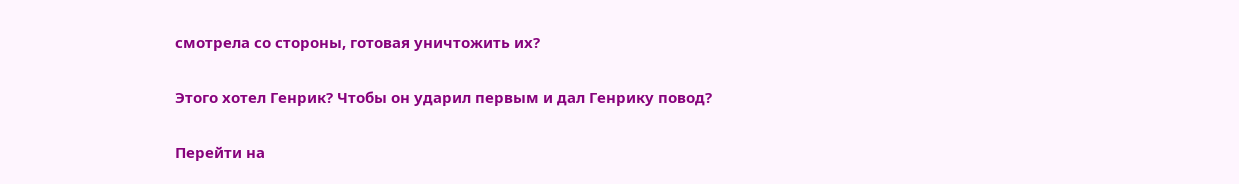смотрела со стороны, готовая уничтожить их?

Этого хотел Генрик? Чтобы он ударил первым и дал Генрику повод?

Перейти на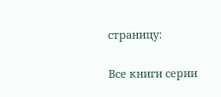страницу:

Все книги серии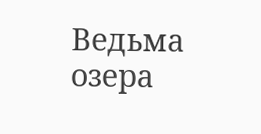Ведьма озера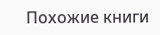Похожие книги